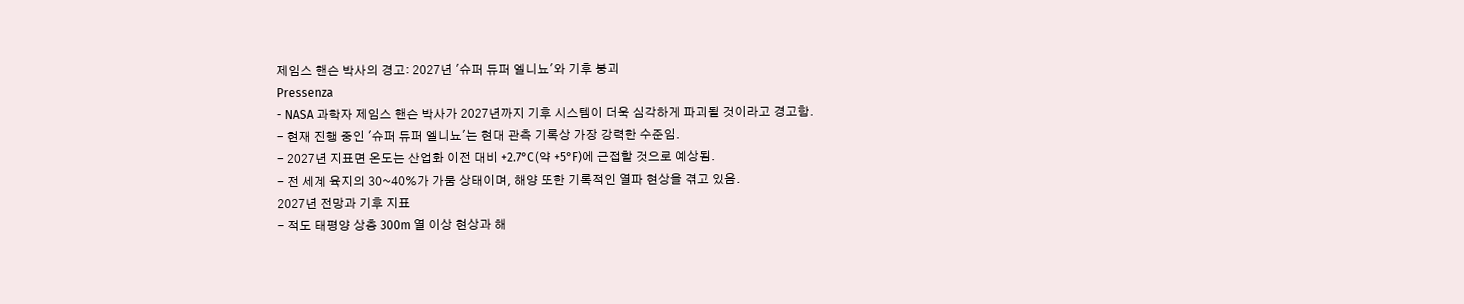제임스 핸슨 박사의 경고: 2027년 '슈퍼 듀퍼 엘니뇨'와 기후 붕괴
Pressenza
- NASA 과학자 제임스 핸슨 박사가 2027년까지 기후 시스템이 더욱 심각하게 파괴될 것이라고 경고함.
- 현재 진행 중인 '슈퍼 듀퍼 엘니뇨'는 현대 관측 기록상 가장 강력한 수준임.
- 2027년 지표면 온도는 산업화 이전 대비 +2.7°C(약 +5°F)에 근접할 것으로 예상됨.
- 전 세계 육지의 30~40%가 가뭄 상태이며, 해양 또한 기록적인 열파 현상을 겪고 있음.
2027년 전망과 기후 지표
- 적도 태평양 상층 300m 열 이상 현상과 해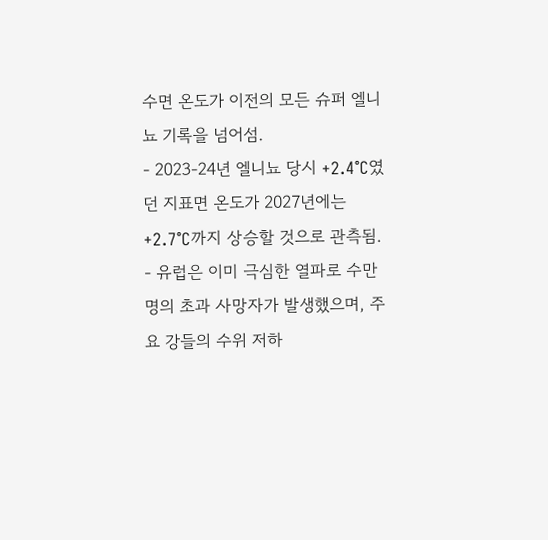수면 온도가 이전의 모든 슈퍼 엘니뇨 기록을 넘어섬.
- 2023-24년 엘니뇨 당시 +2.4°C였던 지표면 온도가 2027년에는 +2.7°C까지 상승할 것으로 관측됨.
- 유럽은 이미 극심한 열파로 수만 명의 초과 사망자가 발생했으며, 주요 강들의 수위 저하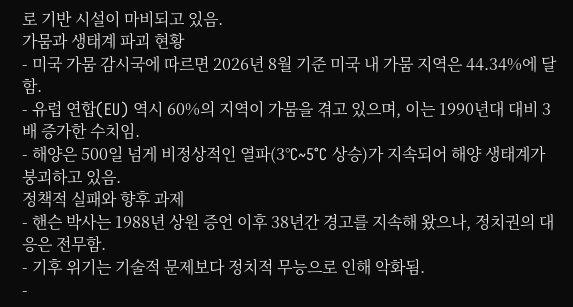로 기반 시설이 마비되고 있음.
가뭄과 생태계 파괴 현황
- 미국 가뭄 감시국에 따르면 2026년 8월 기준 미국 내 가뭄 지역은 44.34%에 달함.
- 유럽 연합(EU) 역시 60%의 지역이 가뭄을 겪고 있으며, 이는 1990년대 대비 3배 증가한 수치임.
- 해양은 500일 넘게 비정상적인 열파(3°C~5°C 상승)가 지속되어 해양 생태계가 붕괴하고 있음.
정책적 실패와 향후 과제
- 핸슨 박사는 1988년 상원 증언 이후 38년간 경고를 지속해 왔으나, 정치권의 대응은 전무함.
- 기후 위기는 기술적 문제보다 정치적 무능으로 인해 악화됨.
-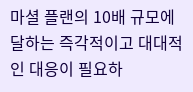마셜 플랜의 10배 규모에 달하는 즉각적이고 대대적인 대응이 필요하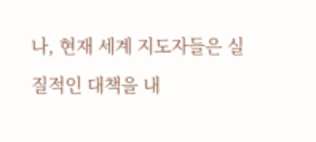나, 현재 세계 지도자들은 실질적인 대책을 내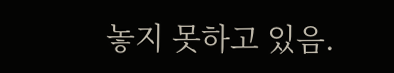놓지 못하고 있음.